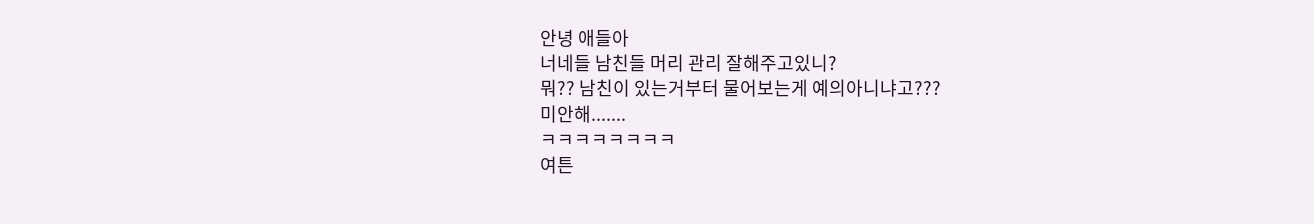안녕 애들아
너네들 남친들 머리 관리 잘해주고있니?
뭐?? 남친이 있는거부터 물어보는게 예의아니냐고???
미안해.......
ㅋㅋㅋㅋㅋㅋㅋㅋ
여튼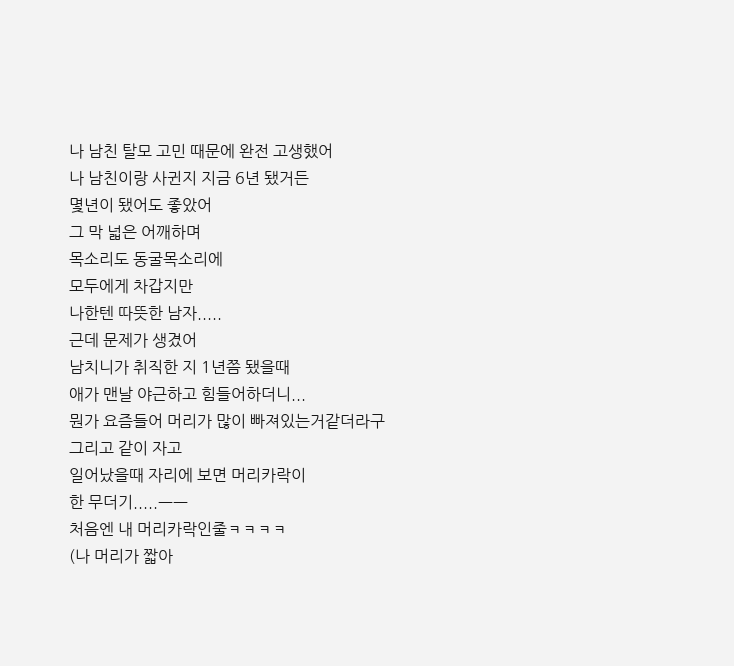나 남친 탈모 고민 때문에 완전 고생했어
나 남친이랑 사귄지 지금 6년 됐거든
몇년이 됐어도 좋았어
그 막 넓은 어깨하며
목소리도 동굴목소리에
모두에게 차갑지만
나한텐 따뜻한 남자.....
근데 문제가 생겼어
남치니가 취직한 지 1년쯤 됐을때
애가 맨날 야근하고 힘들어하더니...
뭔가 요즘들어 머리가 많이 빠져있는거같더라구
그리고 같이 자고
일어났을때 자리에 보면 머리카락이
한 무더기.....ㅡㅡ
처음엔 내 머리카락인줄ㅋㅋㅋㅋ
(나 머리가 짧아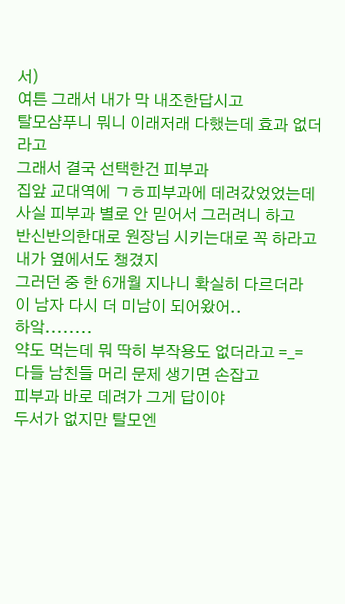서)
여튼 그래서 내가 막 내조한답시고
탈모샴푸니 뭐니 이래저래 다했는데 효과 없더라고
그래서 결국 선택한건 피부과
집앞 교대역에 ㄱㅎ피부과에 데려갔었었는데
사실 피부과 별로 안 믿어서 그러려니 하고
반신반의한대로 원장님 시키는대로 꼭 하라고
내가 옆에서도 챙겼지
그러던 중 한 6개월 지나니 확실히 다르더라
이 남자 다시 더 미남이 되어왔어..
하앜........
약도 먹는데 뭐 딱히 부작용도 없더라고 =_=
다들 남친들 머리 문제 생기면 손잡고
피부과 바로 데려가 그게 답이야
두서가 없지만 탈모엔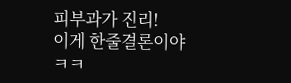피부과가 진리!
이게 한줄결론이야 ㅋㅋ